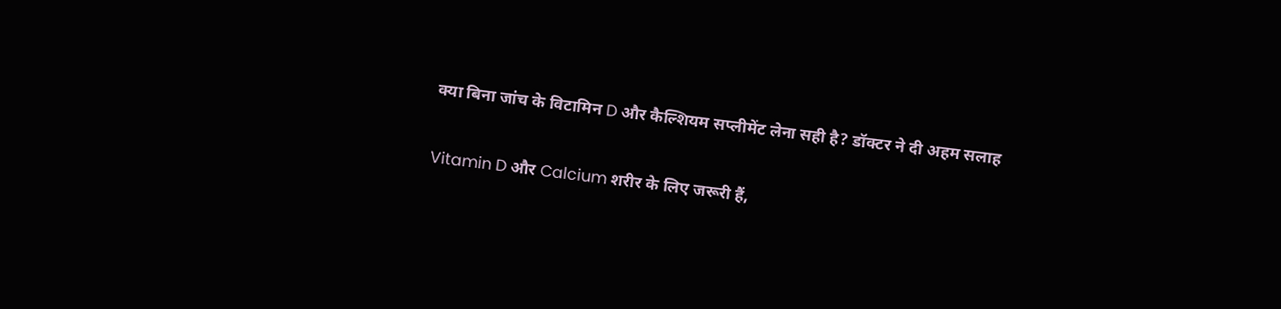क्या बिना जांच के विटामिन D और कैल्शियम सप्लीमेंट लेना सही है? डॉक्टर ने दी अहम सलाह

Vitamin D और Calcium शरीर के लिए जरूरी हैं,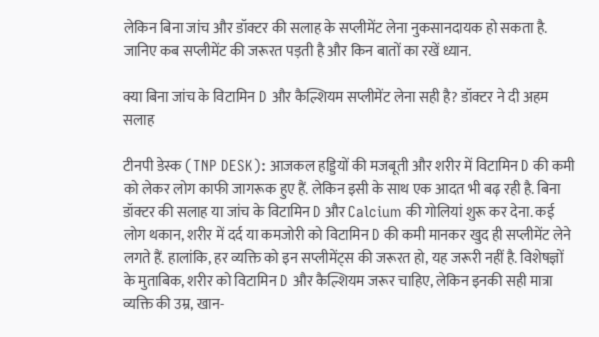लेकिन बिना जांच और डॉक्टर की सलाह के सप्लीमेंट लेना नुकसानदायक हो सकता है. जानिए कब सप्लीमेंट की जरूरत पड़ती है और किन बातों का रखें ध्यान.

क्या बिना जांच के विटामिन D और कैल्शियम सप्लीमेंट लेना सही है? डॉक्टर ने दी अहम सलाह

टीनपी डेस्क (TNP DESK): आजकल हड्डियों की मजबूती और शरीर में विटामिन D की कमी को लेकर लोग काफी जागरूक हुए हैं. लेकिन इसी के साथ एक आदत भी बढ़ रही है. बिना डॉक्टर की सलाह या जांच के विटामिन D और Calcium की गोलियां शुरू कर देना. कई लोग थकान, शरीर में दर्द या कमजोरी को विटामिन D की कमी मानकर खुद ही सप्लीमेंट लेने लगते हैं. हालांकि, हर व्यक्ति को इन सप्लीमेंट्स की जरूरत हो, यह जरूरी नहीं है. विशेषज्ञों के मुताबिक, शरीर को विटामिन D और कैल्शियम जरूर चाहिए, लेकिन इनकी सही मात्रा व्यक्ति की उम्र, खान-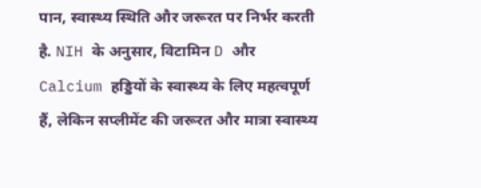पान, स्वास्थ्य स्थिति और जरूरत पर निर्भर करती है. NIH के अनुसार, विटामिन D और Calcium हड्डियों के स्वास्थ्य के लिए महत्वपूर्ण हैं, लेकिन सप्लीमेंट की जरूरत और मात्रा स्वास्थ्य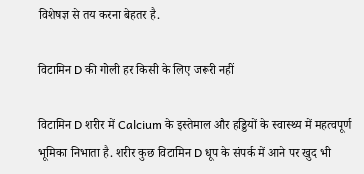विशेषज्ञ से तय करना बेहतर है.

विटामिन D की गोली हर किसी के लिए जरूरी नहीं

विटामिन D शरीर में Calcium के इस्तेमाल और हड्डियों के स्वास्थ्य में महत्वपूर्ण भूमिका निभाता है. शरीर कुछ विटामिन D धूप के संपर्क में आने पर खुद भी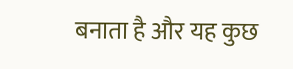बनाता है और यह कुछ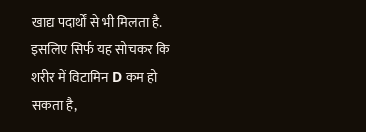खाद्य पदार्थों से भी मिलता है. इसलिए सिर्फ यह सोचकर कि शरीर में विटामिन D कम हो सकता है,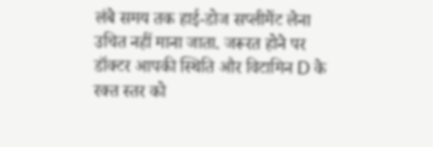लंबे समय तक हाई-डोज सप्लीमेंट लेना उचित नहीं माना जाता. जरूरत होने पर डॉक्टर आपकी स्थिति और विटामिन D के रक्त स्तर को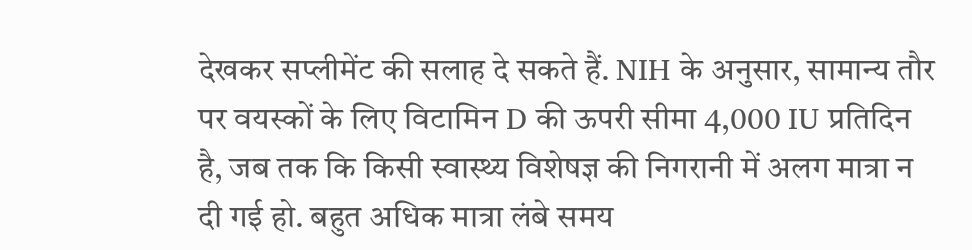देखकर सप्लीमेंट की सलाह दे सकते हैं. NIH के अनुसार, सामान्य तौर पर वयस्कों के लिए विटामिन D की ऊपरी सीमा 4,000 IU प्रतिदिन है, जब तक कि किसी स्वास्थ्य विशेषज्ञ की निगरानी में अलग मात्रा न दी गई हो. बहुत अधिक मात्रा लंबे समय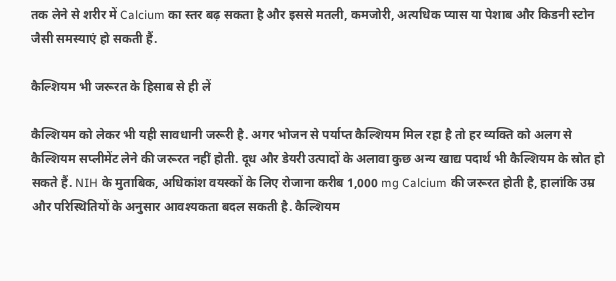तक लेने से शरीर में Calcium का स्तर बढ़ सकता है और इससे मतली, कमजोरी, अत्यधिक प्यास या पेशाब और किडनी स्टोन जैसी समस्याएं हो सकती हैं.

कैल्शियम भी जरूरत के हिसाब से ही लें

कैल्शियम को लेकर भी यही सावधानी जरूरी है. अगर भोजन से पर्याप्त कैल्शियम मिल रहा है तो हर व्यक्ति को अलग से कैल्शियम सप्लीमेंट लेने की जरूरत नहीं होती. दूध और डेयरी उत्पादों के अलावा कुछ अन्य खाद्य पदार्थ भी कैल्शियम के स्रोत हो सकते हैं. NIH के मुताबिक, अधिकांश वयस्कों के लिए रोजाना करीब 1,000 mg Calcium की जरूरत होती है, हालांकि उम्र और परिस्थितियों के अनुसार आवश्यकता बदल सकती है. कैल्शियम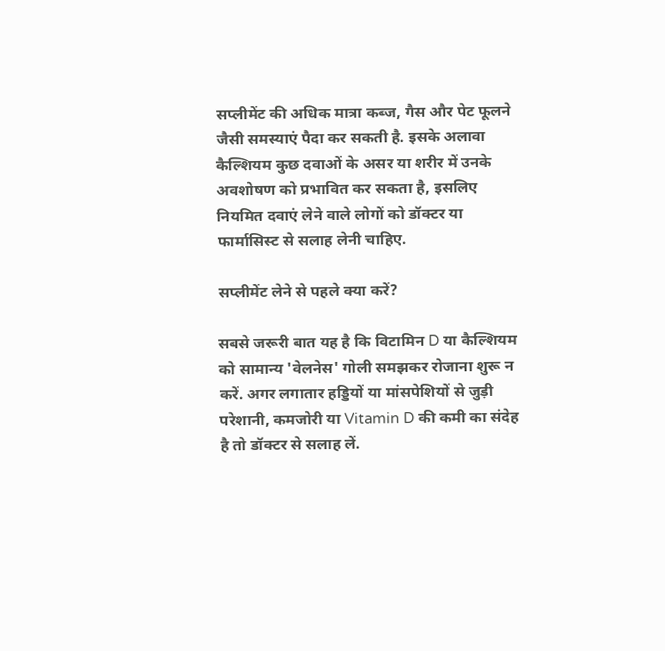सप्लीमेंट की अधिक मात्रा कब्ज, गैस और पेट फूलने जैसी समस्याएं पैदा कर सकती है. इसके अलावा कैल्शियम कुछ दवाओं के असर या शरीर में उनके अवशोषण को प्रभावित कर सकता है, इसलिए नियमित दवाएं लेने वाले लोगों को डॉक्टर या फार्मासिस्ट से सलाह लेनी चाहिए.

सप्लीमेंट लेने से पहले क्या करें?

सबसे जरूरी बात यह है कि विटामिन D या कैल्शियम को सामान्य 'वेलनेस' गोली समझकर रोजाना शुरू न करें. अगर लगातार हड्डियों या मांसपेशियों से जुड़ी परेशानी, कमजोरी या Vitamin D की कमी का संदेह है तो डॉक्टर से सलाह लें.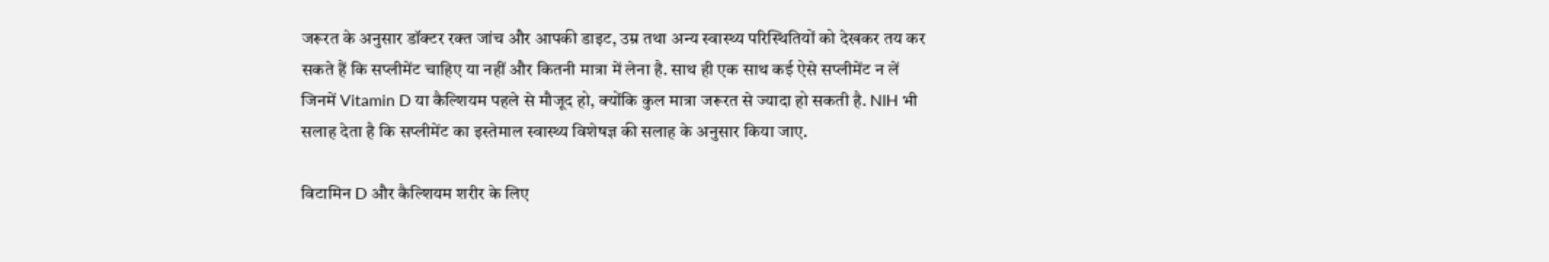जरूरत के अनुसार डॉक्टर रक्त जांच और आपकी डाइट, उम्र तथा अन्य स्वास्थ्य परिस्थितियों को देखकर तय कर सकते हैं कि सप्लीमेंट चाहिए या नहीं और कितनी मात्रा में लेना है. साथ ही एक साथ कई ऐसे सप्लीमेंट न लें जिनमें Vitamin D या कैल्शियम पहले से मौजूद हो, क्योंकि कुल मात्रा जरूरत से ज्यादा हो सकती है. NIH भी सलाह देता है कि सप्लीमेंट का इस्तेमाल स्वास्थ्य विशेषज्ञ की सलाह के अनुसार किया जाए.

विटामिन D और कैल्शियम शरीर के लिए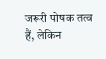जरूरी पोषक तत्व हैं, लेकिन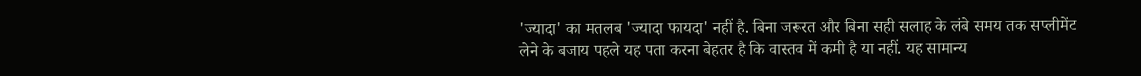'ज्यादा' का मतलब 'ज्यादा फायदा' नहीं है. बिना जरूरत और बिना सही सलाह के लंबे समय तक सप्लीमेंट लेने के बजाय पहले यह पता करना बेहतर है कि वास्तव में कमी है या नहीं. यह सामान्य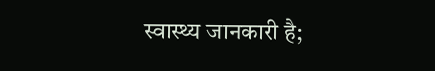स्वास्थ्य जानकारी है;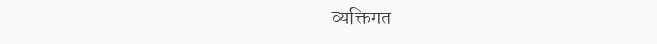व्यक्तिगत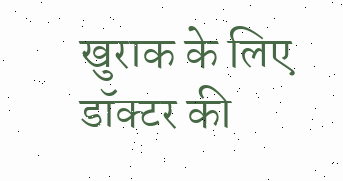खुराक के लिए डॉक्टर की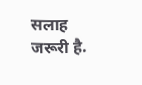सलाह जरूरी है.